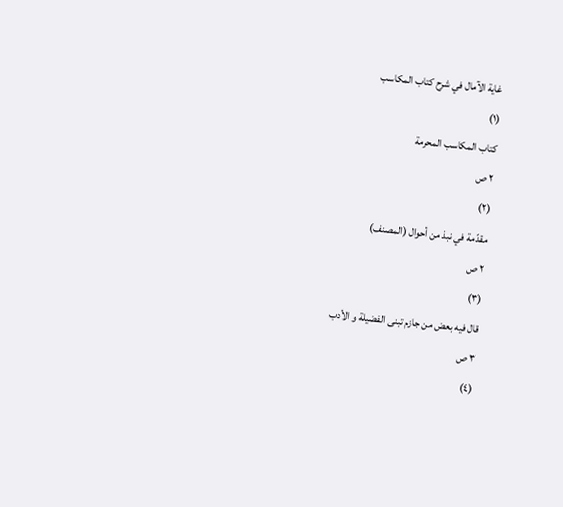غاية الآمال في شرح كتاب المكاسب
(١)
كتاب المكاسب المحرمة
٢ ص
(٢)
مقدّمة في نبذ من أحوال (المصنف)
٢ ص
(٣)
قال فيه بعض من جازم تبنى الفضيلة و الأدب
٣ ص
(٤)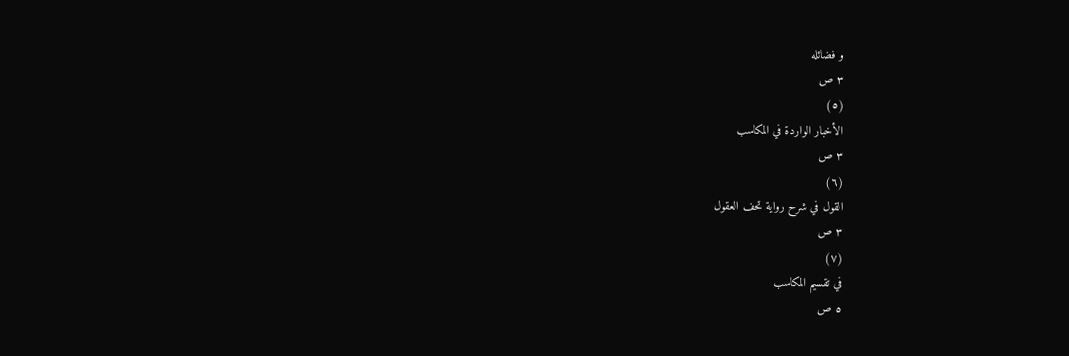و فضائله
٣ ص
(٥)
الأخبار الواردة في المكاسب
٣ ص
(٦)
القول في شرح رواية تحف العقول
٣ ص
(٧)
في تقسيم المكاسب
٥ ص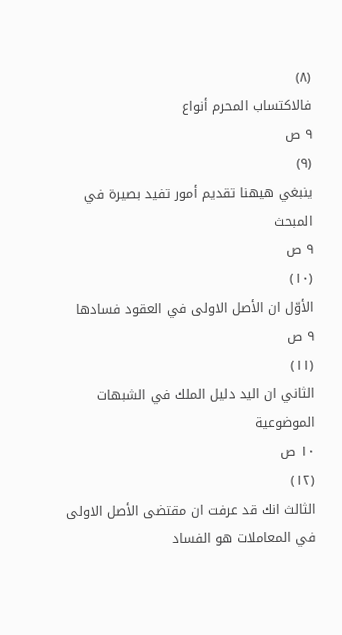(٨)
فالاكتساب المحرم أنواع
٩ ص
(٩)
ينبغي هيهنا تقديم أمور تفيد بصيرة في المبحث
٩ ص
(١٠)
الأوّل ان الأصل الاولى في العقود فسادها
٩ ص
(١١)
الثاني ان اليد دليل الملك في الشبهات الموضوعية
١٠ ص
(١٢)
الثالث انك قد عرفت ان مقتضى الأصل الاولى في المعاملات هو الفساد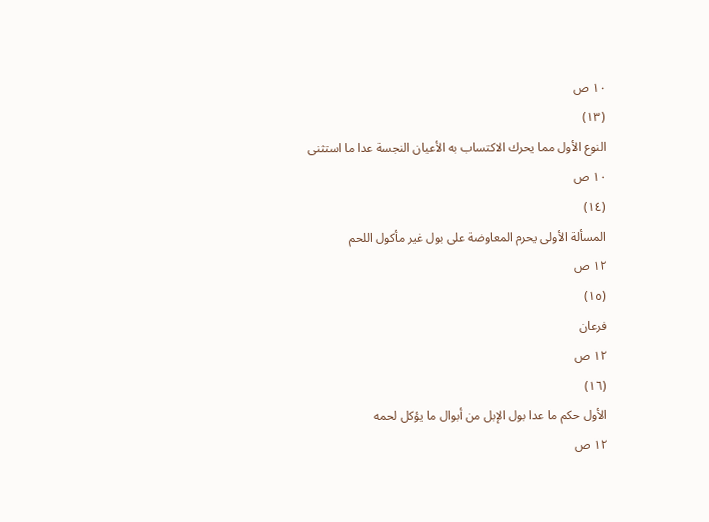١٠ ص
(١٣)
النوع الأول مما يحرك الاكتساب به الأعيان النجسة عدا ما استثنى
١٠ ص
(١٤)
المسألة الأولى يحرم المعاوضة على بول غير مأكول اللحم
١٢ ص
(١٥)
فرعان
١٢ ص
(١٦)
الأول حكم ما عدا بول الإبل من أبوال ما يؤكل لحمه
١٢ ص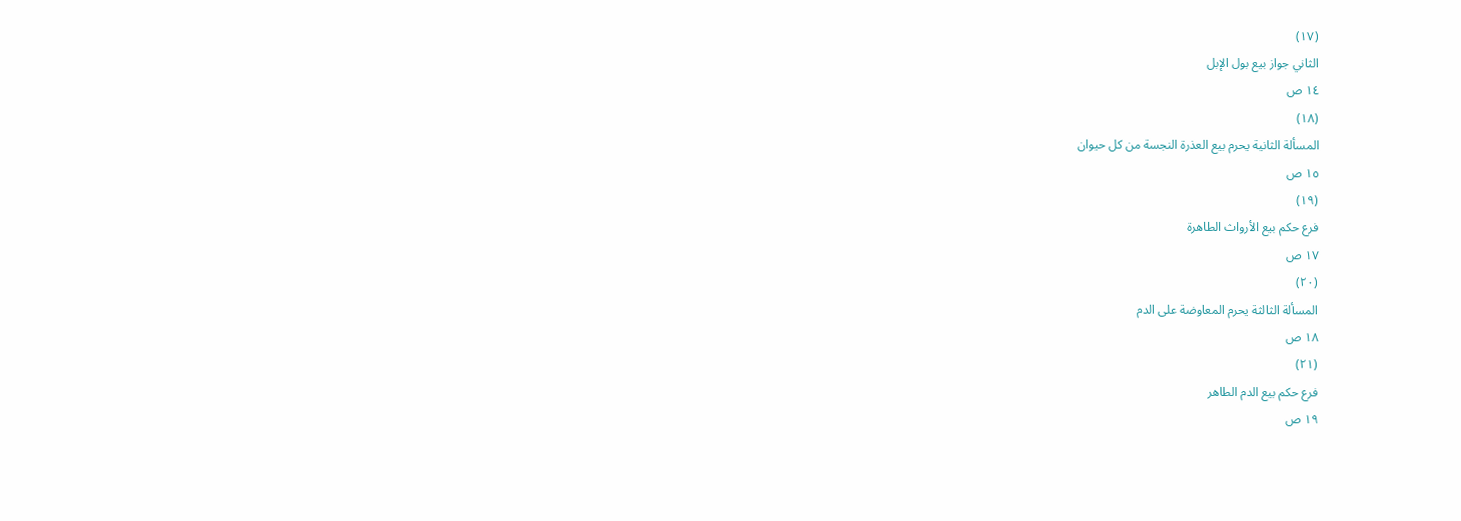(١٧)
الثاني جواز بيع بول الإبل
١٤ ص
(١٨)
المسألة الثانية يحرم بيع العذرة النجسة من كل حيوان
١٥ ص
(١٩)
فرع حكم بيع الأرواث الطاهرة
١٧ ص
(٢٠)
المسألة الثالثة يحرم المعاوضة على الدم
١٨ ص
(٢١)
فرع حكم بيع الدم الطاهر
١٩ ص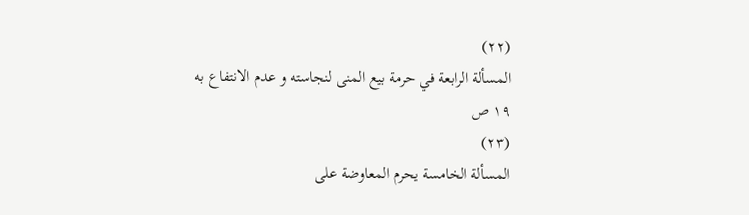(٢٢)
المسألة الرابعة في حرمة بيع المنى لنجاسته و عدم الانتفاع به
١٩ ص
(٢٣)
المسألة الخامسة يحرم المعاوضة على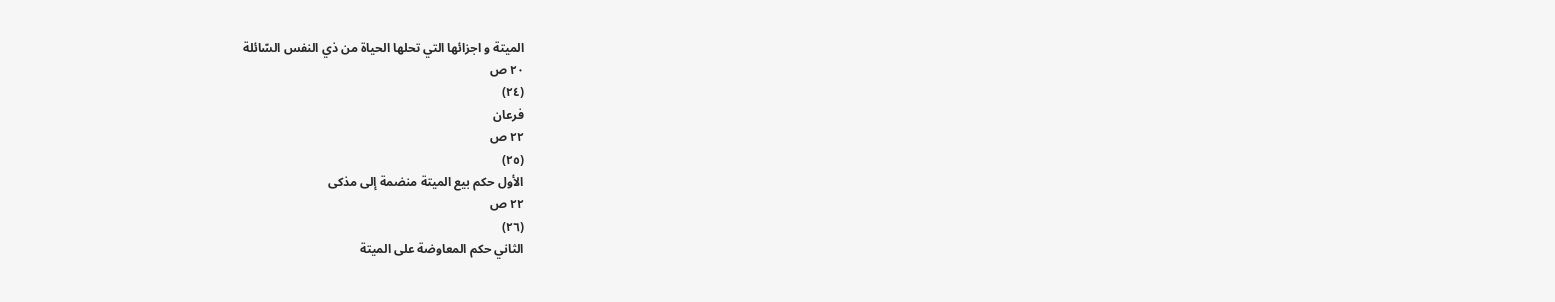الميتة و اجزائها التي تحلها الحياة من ذي النفس السّائلة
٢٠ ص
(٢٤)
فرعان
٢٢ ص
(٢٥)
الأول حكم بيع الميتة منضمة إلى مذكى
٢٢ ص
(٢٦)
الثاني حكم المعاوضة على الميتة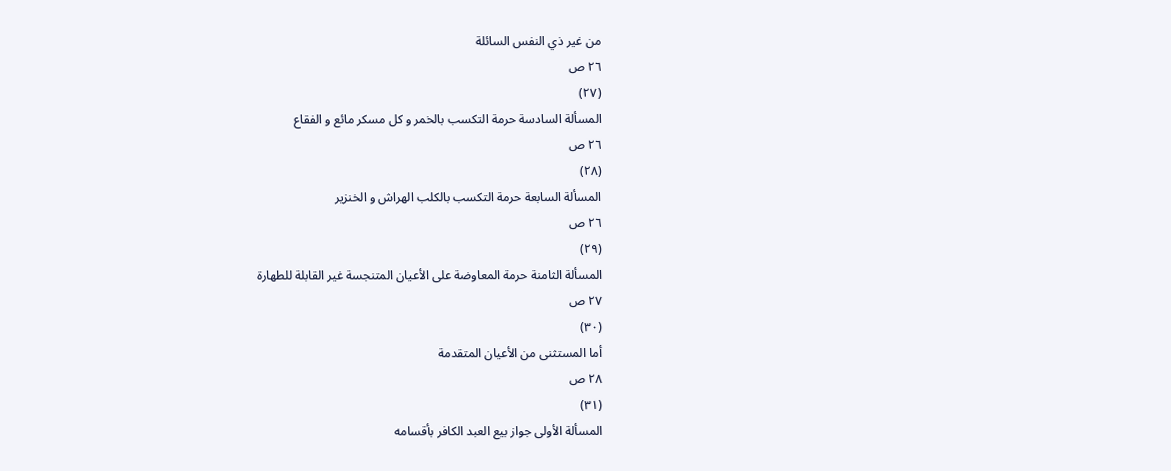من غير ذي النفس السائلة
٢٦ ص
(٢٧)
المسألة السادسة حرمة التكسب بالخمر و كل مسكر مائع و الفقاع
٢٦ ص
(٢٨)
المسألة السابعة حرمة التكسب بالكلب الهراش و الخنزير
٢٦ ص
(٢٩)
المسألة الثامنة حرمة المعاوضة على الأعيان المتنجسة غير القابلة للطهارة
٢٧ ص
(٣٠)
أما المستثنى من الأعيان المتقدمة
٢٨ ص
(٣١)
المسألة الأولى جواز بيع العبد الكافر بأقسامه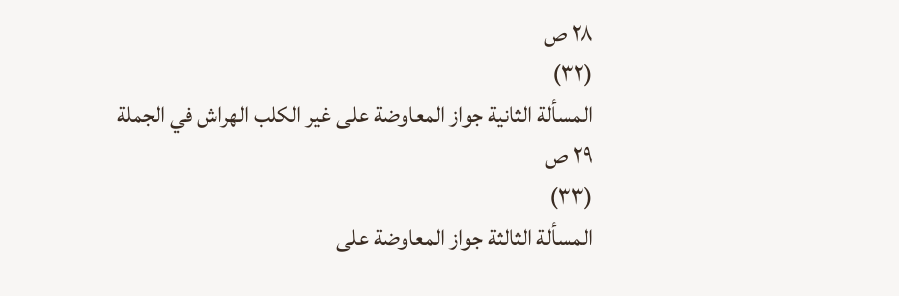٢٨ ص
(٣٢)
المسألة الثانية جواز المعاوضة على غير الكلب الهراش في الجملة
٢٩ ص
(٣٣)
المسألة الثالثة جواز المعاوضة على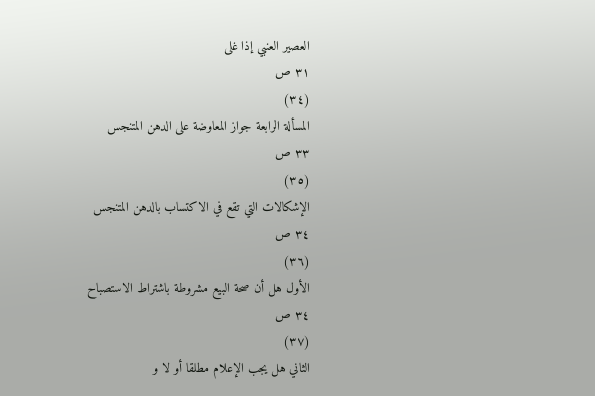العصير العنبي إذا غلى
٣١ ص
(٣٤)
المسألة الرابعة جواز المعاوضة على الدهن المتنجس
٣٣ ص
(٣٥)
الإشكالات التي تقع في الاكتساب بالدهن المتنجس
٣٤ ص
(٣٦)
الأول هل أن صحة البيع مشروطة باشتراط الاستصباح
٣٤ ص
(٣٧)
الثاني هل يجب الإعلام مطلقا أو لا و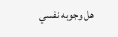هل وجوبه نفسي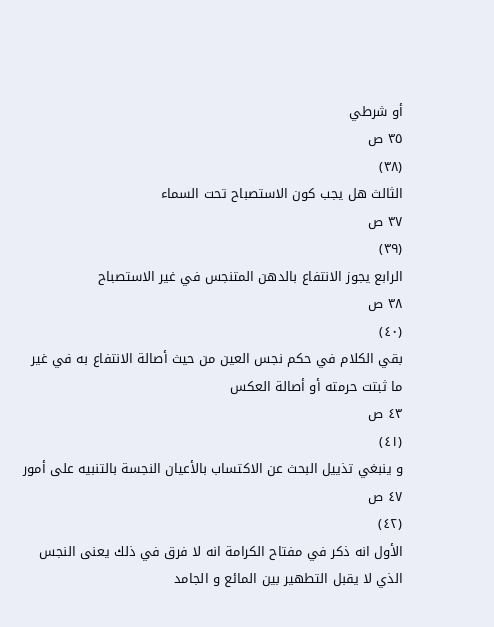أو شرطي
٣٥ ص
(٣٨)
الثالث هل يجب كون الاستصباح تحت السماء
٣٧ ص
(٣٩)
الرابع يجوز الانتفاع بالدهن المتنجس في غير الاستصباح
٣٨ ص
(٤٠)
بقي الكلام في حكم نجس العين من حيث أصالة الانتفاع به في غير ما ثبتت حرمته أو أصالة العكس
٤٣ ص
(٤١)
و ينبغي تذييل البحث عن الاكتساب بالأعيان النجسة بالتنبيه على أمور
٤٧ ص
(٤٢)
الأول انه ذكر في مفتاح الكرامة انه لا فرق في ذلك يعنى النجس الذي لا يقبل التطهير بين المائع و الجامد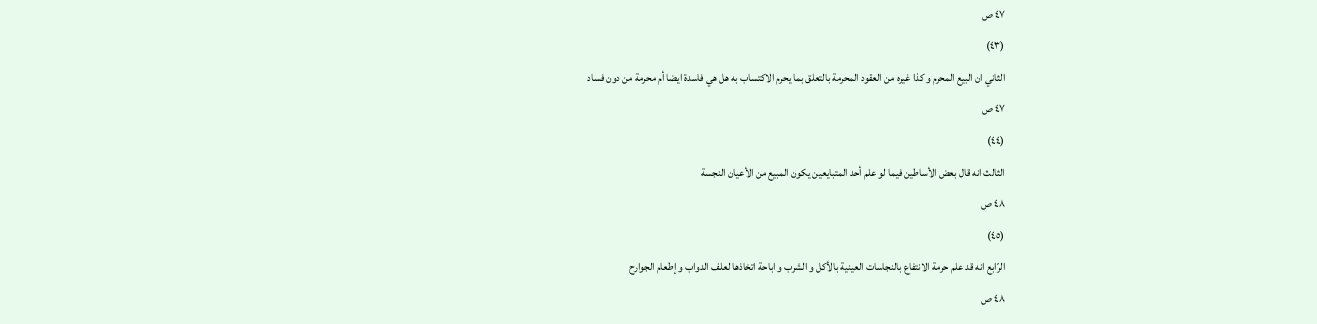٤٧ ص
(٤٣)
الثاني ان البيع المحرم و كذا غيره من العقود المحرمة بالتعلق بما يحرم الاكتساب به هل هي فاسدة ايضا أم محرمة من دون فساد
٤٧ ص
(٤٤)
الثالث انه قال بعض الأساطين فيما لو علم أحد المتبايعين يكون المبيع من الأعيان النجسة
٤٨ ص
(٤٥)
الرّابع انه قد علم حرمة الانتفاع بالنجاسات العينية بالأكل و الشرب و اباحة اتخاذها لعلف الدواب و إطعام الجوارح
٤٨ ص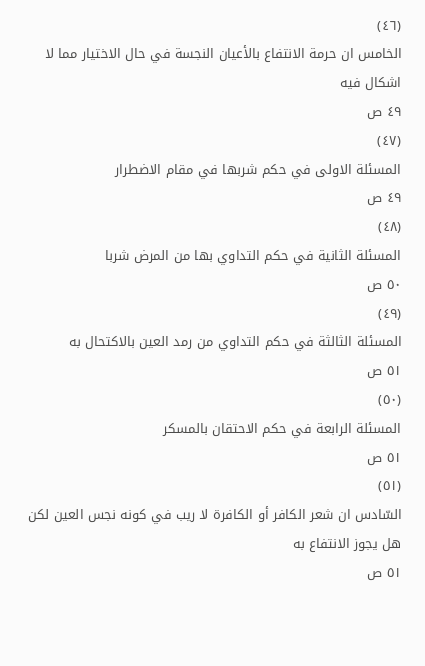(٤٦)
الخامس ان حرمة الانتفاع بالأعيان النجسة في حال الاختيار مما لا اشكال فيه
٤٩ ص
(٤٧)
المسئلة الاولى في حكم شربها في مقام الاضطرار
٤٩ ص
(٤٨)
المسئلة الثانية في حكم التداوي بها من المرض شربا
٥٠ ص
(٤٩)
المسئلة الثالثة في حكم التداوي من رمد العين بالاكتحال به
٥١ ص
(٥٠)
المسئلة الرابعة في حكم الاحتقان بالمسكر
٥١ ص
(٥١)
السّادس ان شعر الكافر أو الكافرة لا ريب في كونه نجس العين لكن هل يجوز الانتفاع به
٥١ ص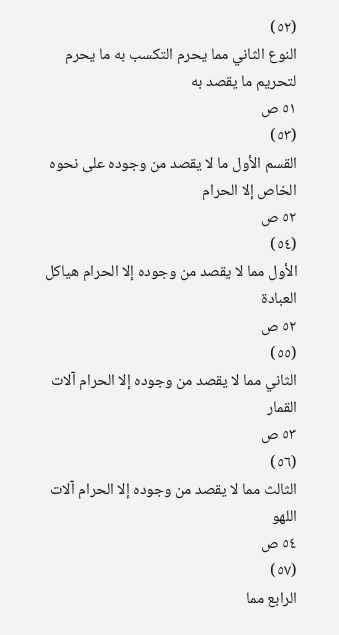(٥٢)
النوع الثاني مما يحرم التكسب به ما يحرم لتحريم ما يقصد به
٥١ ص
(٥٣)
القسم الأول ما لا يقصد من وجوده على نحوه الخاص إلا الحرام
٥٢ ص
(٥٤)
الأول مما لا يقصد من وجوده إلا الحرام هياكل العبادة
٥٢ ص
(٥٥)
الثاني مما لا يقصد من وجوده إلا الحرام آلات القمار
٥٣ ص
(٥٦)
الثالث مما لا يقصد من وجوده إلا الحرام آلات اللهو
٥٤ ص
(٥٧)
الرابع مما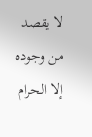لا يقصد من وجوده إلا الحرام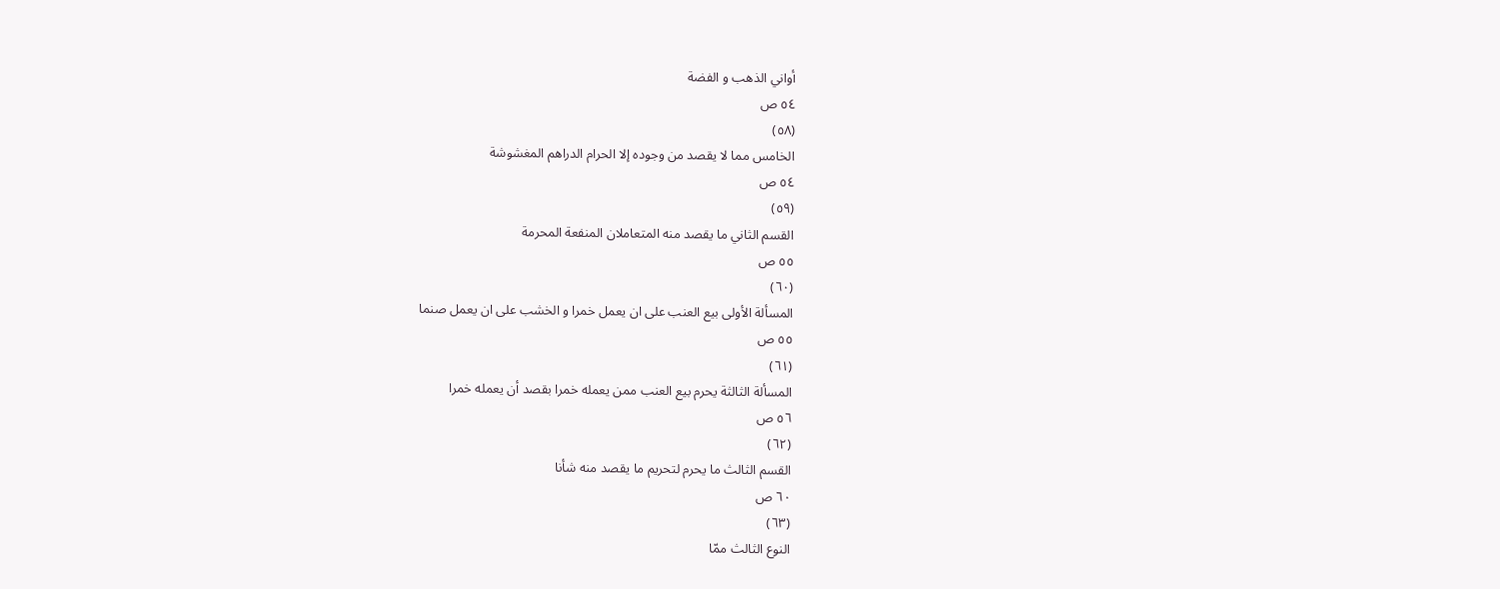أواني الذهب و الفضة
٥٤ ص
(٥٨)
الخامس مما لا يقصد من وجوده إلا الحرام الدراهم المغشوشة
٥٤ ص
(٥٩)
القسم الثاني ما يقصد منه المتعاملان المنفعة المحرمة
٥٥ ص
(٦٠)
المسألة الأولى بيع العنب على ان يعمل خمرا و الخشب على ان يعمل صنما
٥٥ ص
(٦١)
المسألة الثالثة يحرم بيع العنب ممن يعمله خمرا بقصد أن يعمله خمرا
٥٦ ص
(٦٢)
القسم الثالث ما يحرم لتحريم ما يقصد منه شأنا
٦٠ ص
(٦٣)
النوع الثالث ممّا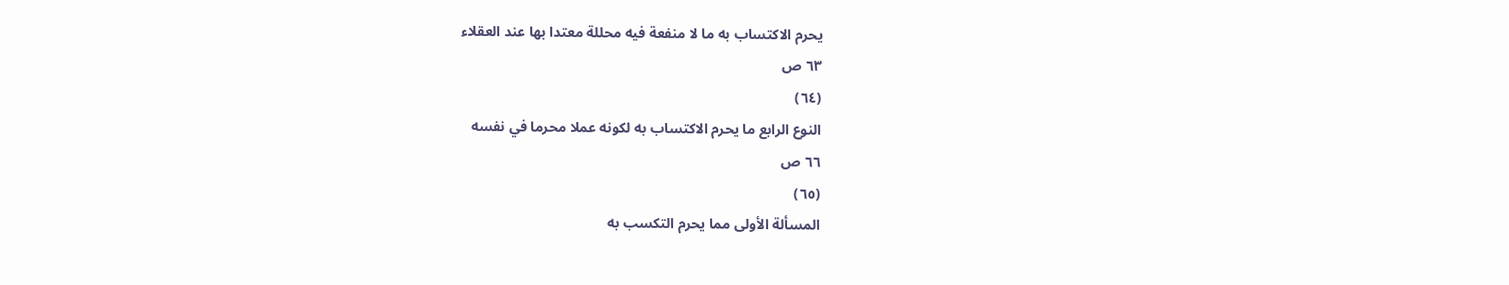يحرم الاكتساب به ما لا منفعة فيه محللة معتدا بها عند العقلاء
٦٣ ص
(٦٤)
النوع الرابع ما يحرم الاكتساب به لكونه عملا محرما في نفسه
٦٦ ص
(٦٥)
المسألة الأولى مما يحرم التكسب به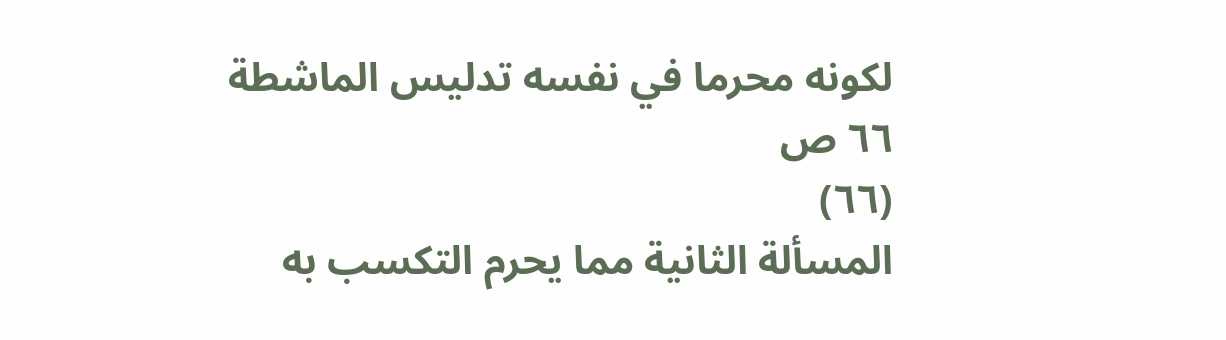لكونه محرما في نفسه تدليس الماشطة
٦٦ ص
(٦٦)
المسألة الثانية مما يحرم التكسب به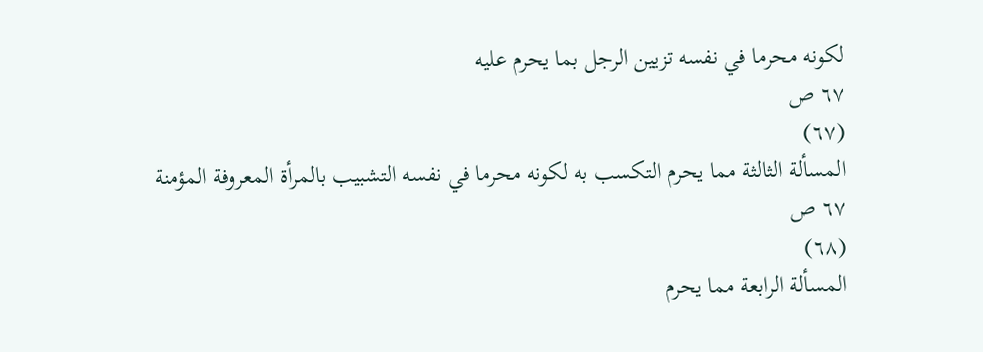لكونه محرما في نفسه تزيين الرجل بما يحرم عليه
٦٧ ص
(٦٧)
المسألة الثالثة مما يحرم التكسب به لكونه محرما في نفسه التشبيب بالمرأة المعروفة المؤمنة
٦٧ ص
(٦٨)
المسألة الرابعة مما يحرم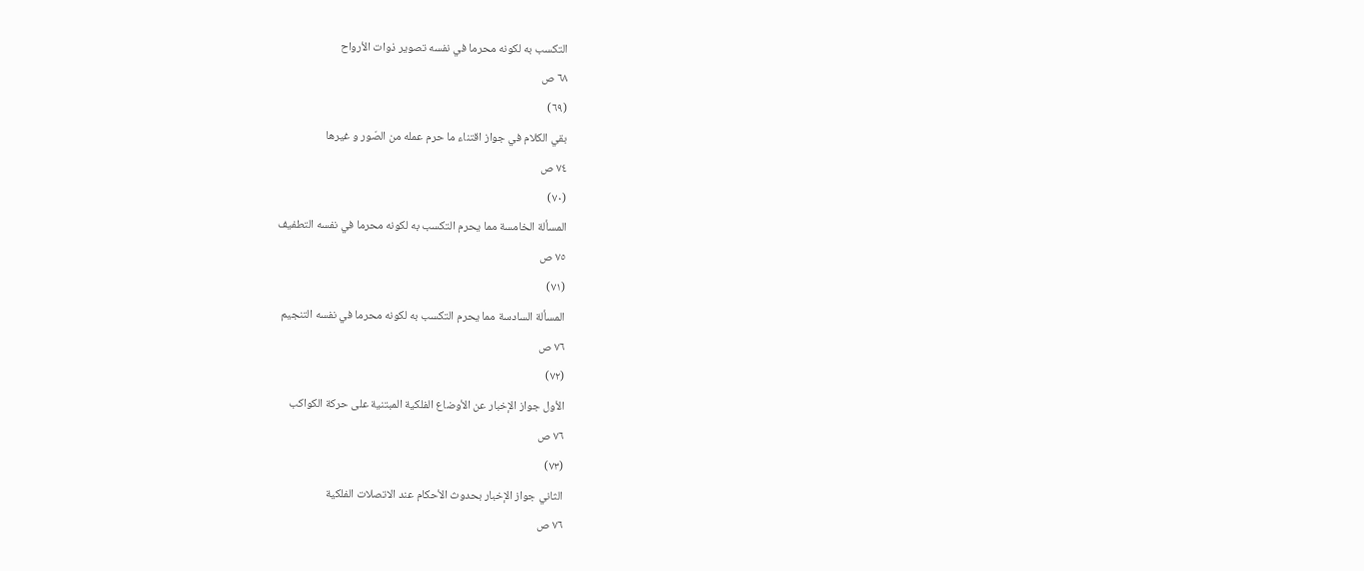التكسب به لكونه محرما في نفسه تصوير ذوات الأرواح
٦٨ ص
(٦٩)
بقي الكلام في جواز اقتناء ما حرم عمله من الصّور و غيرها
٧٤ ص
(٧٠)
المسألة الخامسة مما يحرم التكسب به لكونه محرما في نفسه التطفيف
٧٥ ص
(٧١)
المسألة السادسة مما يحرم التكسب به لكونه محرما في نفسه التنجيم
٧٦ ص
(٧٢)
الأول جواز الإخبار عن الأوضاع الفلكية المبتنية على حركة الكواكب
٧٦ ص
(٧٣)
الثاني جواز الإخبار بحدوث الأحكام عند الاتصلات الفلكية
٧٦ ص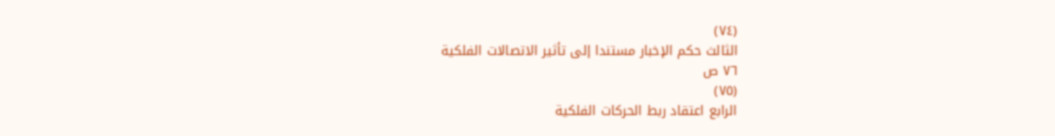(٧٤)
الثالث حكم الإخبار مستندا إلى تأثير الاتصالات الفلكية
٧٦ ص
(٧٥)
الرابع اعتقاد ربط الحركات الفلكية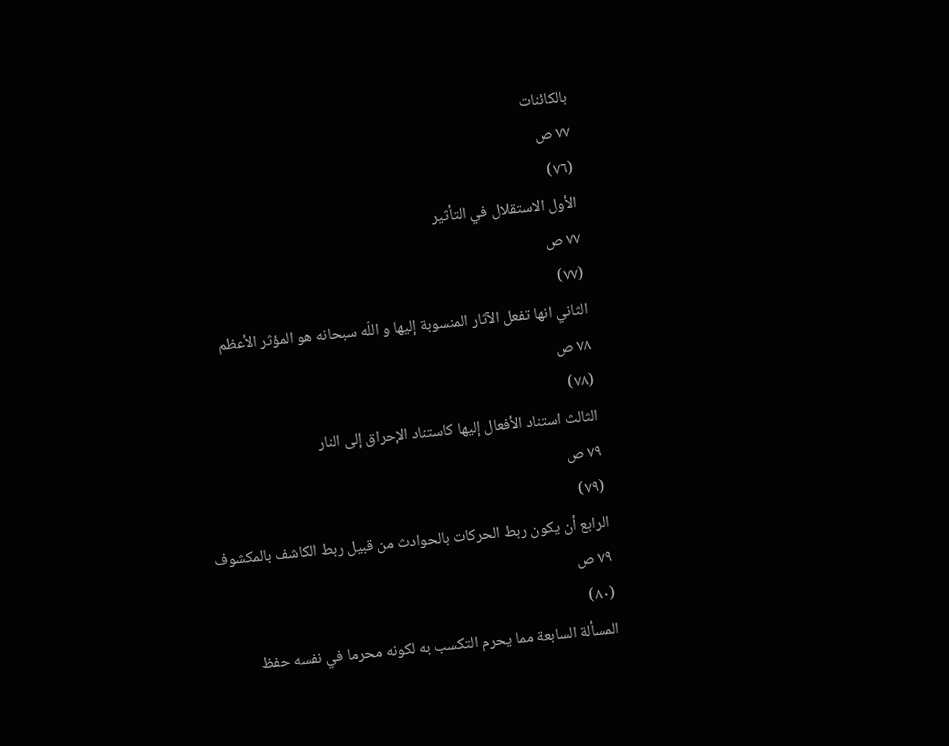بالكائنات
٧٧ ص
(٧٦)
الأول الاستقلال في التأثير
٧٧ ص
(٧٧)
الثاني انها تفعل الآثار المنسوبة إليها و اللّه سبحانه هو المؤثر الأعظم
٧٨ ص
(٧٨)
الثالث استناد الأفعال إليها كاستناد الإحراق إلى النار
٧٩ ص
(٧٩)
الرابع أن يكون ربط الحركات بالحوادث من قبيل ربط الكاشف بالمكشوف
٧٩ ص
(٨٠)
المسألة السابعة مما يحرم التكسب به لكونه محرما في نفسه حفظ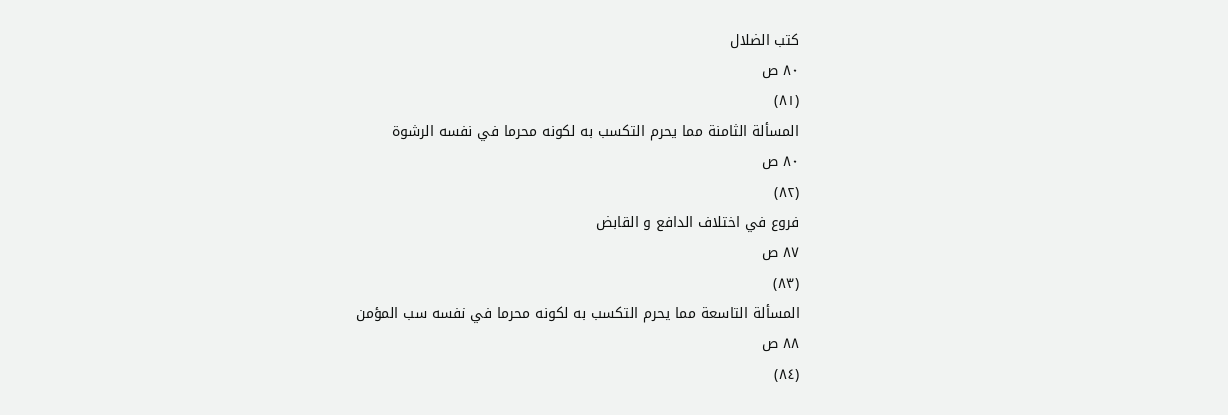كتب الضلال
٨٠ ص
(٨١)
المسألة الثامنة مما يحرم التكسب به لكونه محرما في نفسه الرشوة
٨٠ ص
(٨٢)
فروع في اختلاف الدافع و القابض
٨٧ ص
(٨٣)
المسألة التاسعة مما يحرم التكسب به لكونه محرما في نفسه سب المؤمن
٨٨ ص
(٨٤)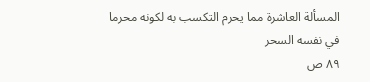المسألة العاشرة مما يحرم التكسب به لكونه محرما في نفسه السحر
٨٩ ص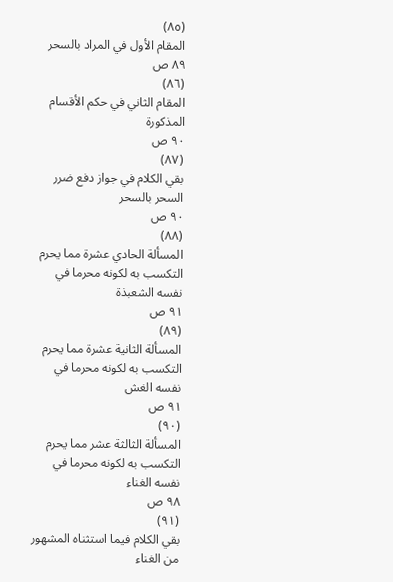(٨٥)
المقام الأول في المراد بالسحر
٨٩ ص
(٨٦)
المقام الثاني في حكم الأقسام المذكورة
٩٠ ص
(٨٧)
بقي الكلام في جواز دفع ضرر السحر بالسحر
٩٠ ص
(٨٨)
المسألة الحادي عشرة مما يحرم التكسب به لكونه محرما في نفسه الشعبذة
٩١ ص
(٨٩)
المسألة الثانية عشرة مما يحرم التكسب به لكونه محرما في نفسه الغش
٩١ ص
(٩٠)
المسألة الثالثة عشر مما يحرم التكسب به لكونه محرما في نفسه الغناء
٩٨ ص
(٩١)
بقي الكلام فيما استثناه المشهور من الغناء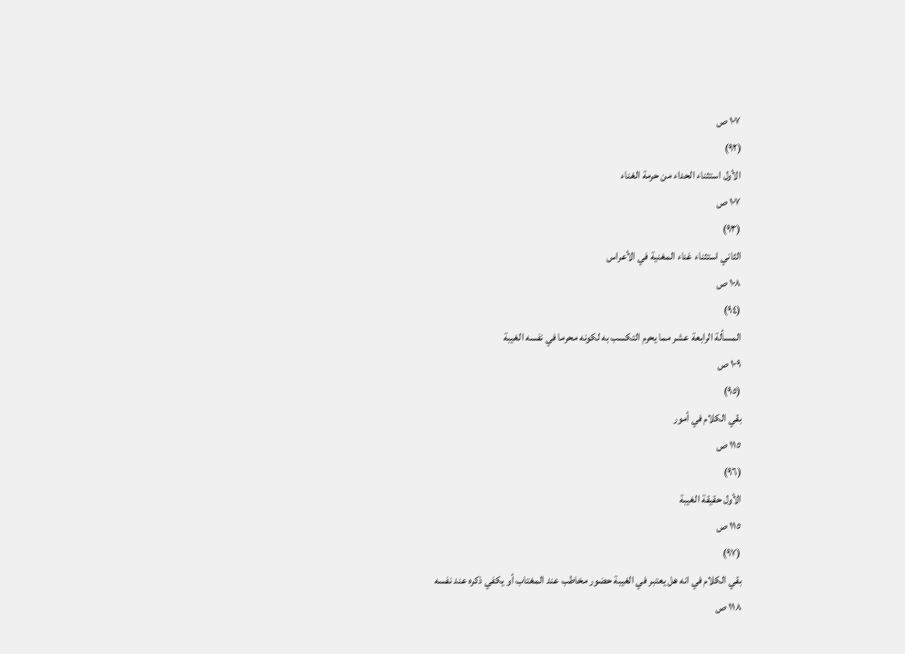١٠٧ ص
(٩٢)
الأول استثناء الحداء من حرمة الغناء
١٠٧ ص
(٩٣)
الثاني استثناء غناء المغنية في الأعراس
١٠٨ ص
(٩٤)
المسألة الرابعة عشر مما يحرم التكسب به لكونه محرما في نفسه الغيبة
١٠٩ ص
(٩٥)
بقي الكلام في أمور
١١٥ ص
(٩٦)
الأول حقيقة الغيبة
١١٥ ص
(٩٧)
بقي الكلام في انه هل يعتبر في الغيبة حضور مخاطب عند المغتاب أو يكفي ذكره عند نفسه
١١٨ ص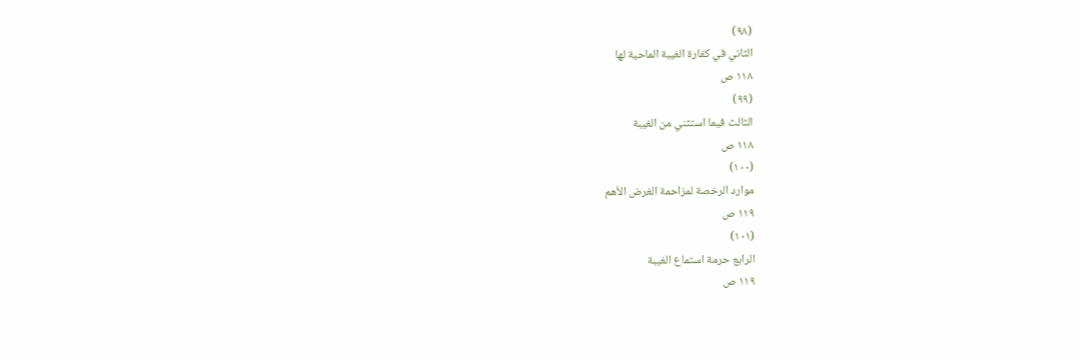(٩٨)
الثاني في كفارة الغيبة الماحية لها
١١٨ ص
(٩٩)
الثالث فيما استثني من الغيبة
١١٨ ص
(١٠٠)
موارد الرخصة لمزاحمة الغرض الأهم
١١٩ ص
(١٠١)
الرابع حرمة استماع الغيبة
١١٩ ص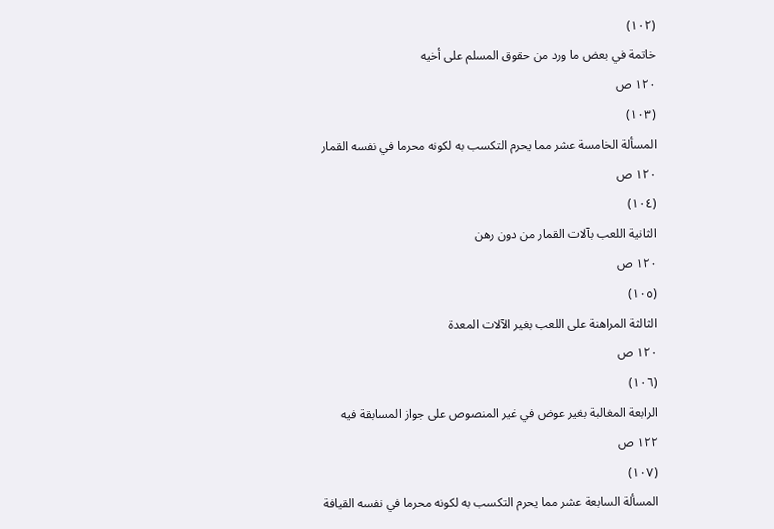(١٠٢)
خاتمة في بعض ما ورد من حقوق المسلم على أخيه
١٢٠ ص
(١٠٣)
المسألة الخامسة عشر مما يحرم التكسب به لكونه محرما في نفسه القمار
١٢٠ ص
(١٠٤)
الثانية اللعب بآلات القمار من دون رهن
١٢٠ ص
(١٠٥)
الثالثة المراهنة على اللعب بغير الآلات المعدة
١٢٠ ص
(١٠٦)
الرابعة المغالبة بغير عوض في غير المنصوص على جواز المسابقة فيه
١٢٢ ص
(١٠٧)
المسألة السابعة عشر مما يحرم التكسب به لكونه محرما في نفسه القيافة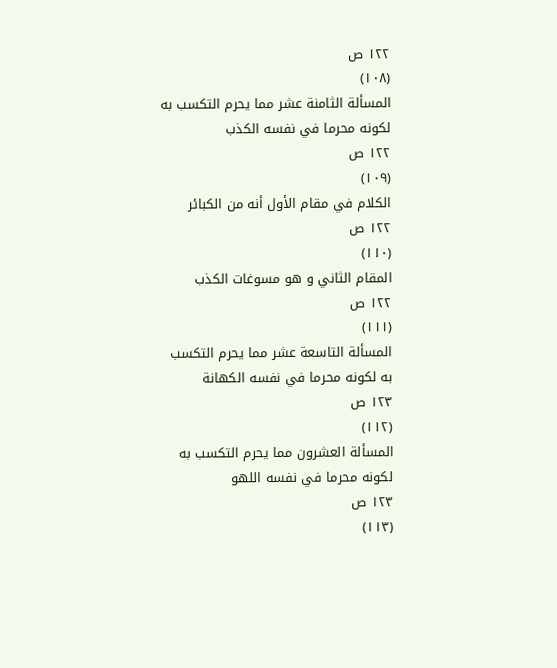١٢٢ ص
(١٠٨)
المسألة الثامنة عشر مما يحرم التكسب به لكونه محرما في نفسه الكذب
١٢٢ ص
(١٠٩)
الكلام في مقام الأول أنه من الكبائر
١٢٢ ص
(١١٠)
المقام الثاني و هو مسوغات الكذب
١٢٢ ص
(١١١)
المسألة التاسعة عشر مما يحرم التكسب به لكونه محرما في نفسه الكهانة
١٢٣ ص
(١١٢)
المسألة العشرون مما يحرم التكسب به لكونه محرما في نفسه اللهو
١٢٣ ص
(١١٣)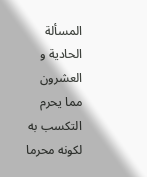المسألة الحادية و العشرون مما يحرم التكسب به لكونه محرما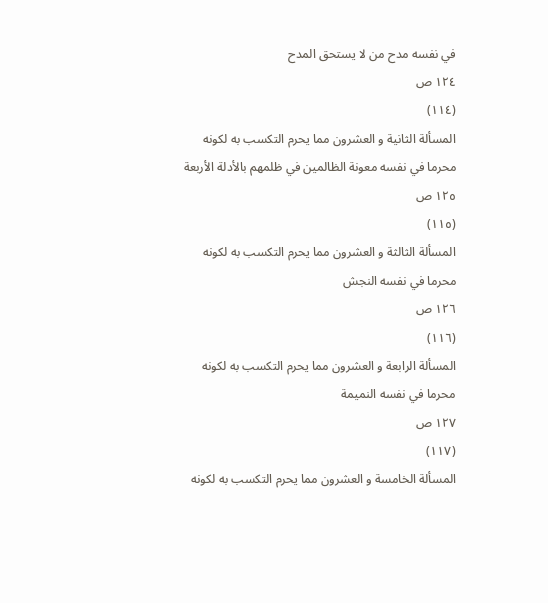في نفسه مدح من لا يستحق المدح
١٢٤ ص
(١١٤)
المسألة الثانية و العشرون مما يحرم التكسب به لكونه محرما في نفسه معونة الظالمين في ظلمهم بالأدلة الأربعة
١٢٥ ص
(١١٥)
المسألة الثالثة و العشرون مما يحرم التكسب به لكونه محرما في نفسه النجش
١٢٦ ص
(١١٦)
المسألة الرابعة و العشرون مما يحرم التكسب به لكونه محرما في نفسه النميمة
١٢٧ ص
(١١٧)
المسألة الخامسة و العشرون مما يحرم التكسب به لكونه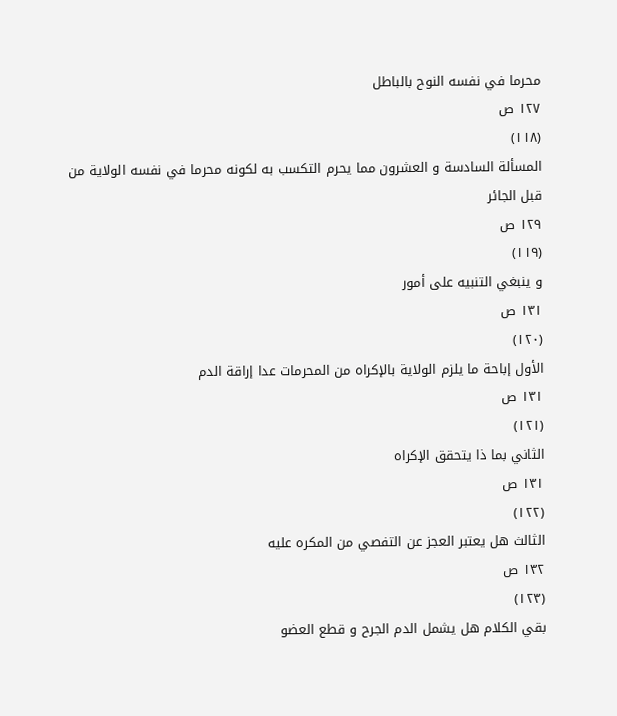محرما في نفسه النوح بالباطل
١٢٧ ص
(١١٨)
المسألة السادسة و العشرون مما يحرم التكسب به لكونه محرما في نفسه الولاية من قبل الجائر
١٢٩ ص
(١١٩)
و ينبغي التنبيه على أمور
١٣١ ص
(١٢٠)
الأول إباحة ما يلزم الولاية بالإكراه من المحرمات عدا إراقة الدم
١٣١ ص
(١٢١)
الثاني بما ذا يتحقق الإكراه
١٣١ ص
(١٢٢)
الثالث هل يعتبر العجز عن التفصي من المكره عليه
١٣٢ ص
(١٢٣)
بقي الكلام هل يشمل الدم الجرح و قطع العضو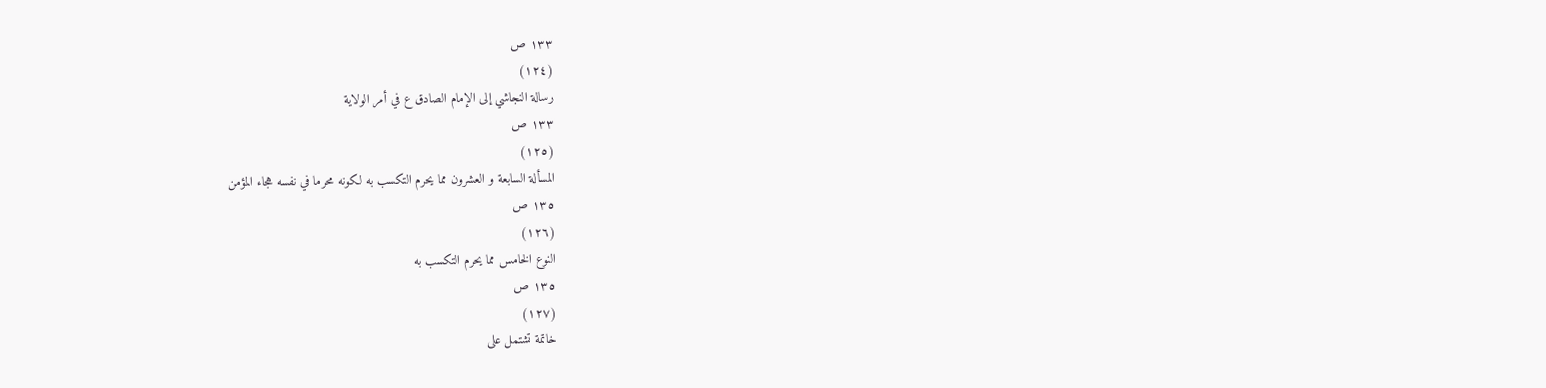١٣٣ ص
(١٢٤)
رسالة النجاشي إلى الإمام الصادق ع في أمر الولاية
١٣٣ ص
(١٢٥)
المسألة السابعة و العشرون مما يحرم التكسب به لكونه محرما في نفسه هجاء المؤمن
١٣٥ ص
(١٢٦)
النوع الخامس مما يحرم التكسب به
١٣٥ ص
(١٢٧)
خاتمة تشتمل على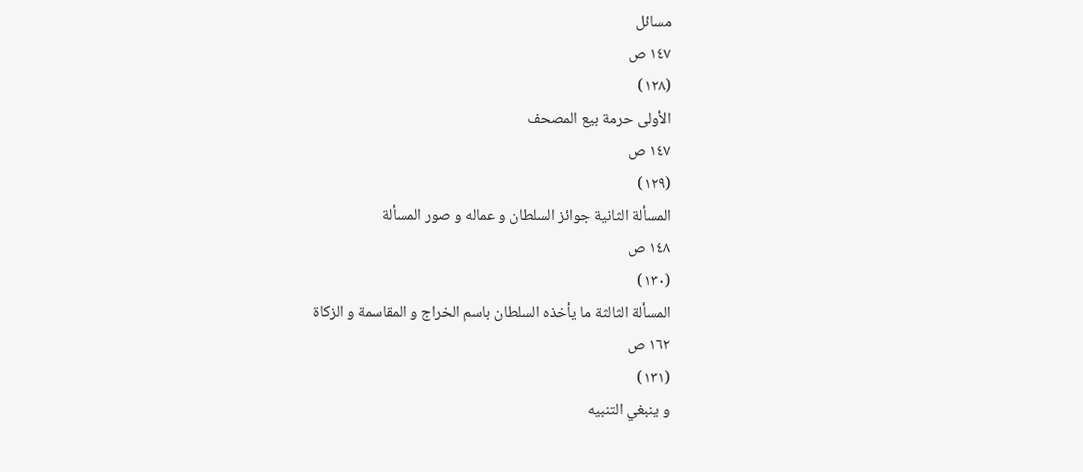مسائل
١٤٧ ص
(١٢٨)
الأولى حرمة بيع المصحف
١٤٧ ص
(١٢٩)
المسألة الثانية جوائز السلطان و عماله و صور المسألة
١٤٨ ص
(١٣٠)
المسألة الثالثة ما يأخذه السلطان باسم الخراج و المقاسمة و الزكاة
١٦٢ ص
(١٣١)
و ينبغي التنبيه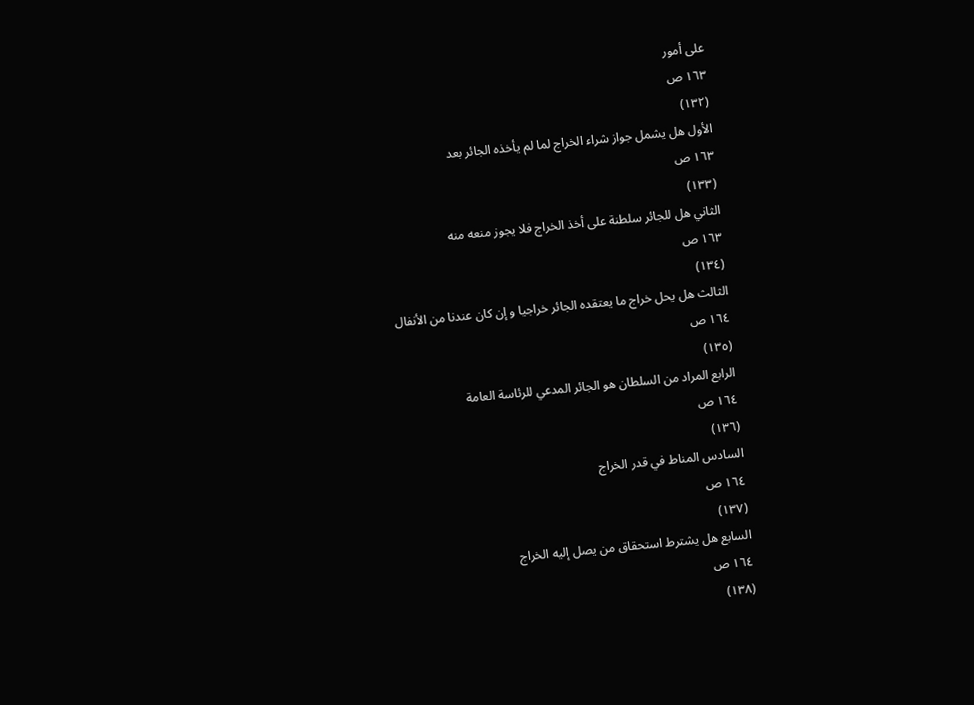على أمور
١٦٣ ص
(١٣٢)
الأول هل يشمل جواز شراء الخراج لما لم يأخذه الجائر بعد
١٦٣ ص
(١٣٣)
الثاني هل للجائر سلطنة على أخذ الخراج فلا يجوز منعه منه
١٦٣ ص
(١٣٤)
الثالث هل يحل خراج ما يعتقده الجائر خراجيا و إن كان عندنا من الأنفال
١٦٤ ص
(١٣٥)
الرابع المراد من السلطان هو الجائر المدعي للرئاسة العامة
١٦٤ ص
(١٣٦)
السادس المناط في قدر الخراج
١٦٤ ص
(١٣٧)
السابع هل يشترط استحقاق من يصل إليه الخراج
١٦٤ ص
(١٣٨)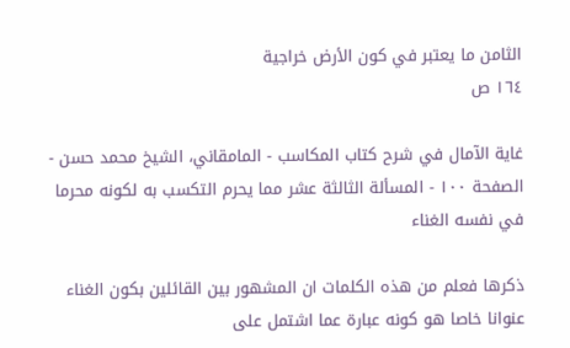الثامن ما يعتبر في كون الأرض خراجية
١٦٤ ص

غاية الآمال في شرح كتاب المكاسب - المامقاني، الشيخ محمد حسن - الصفحة ١٠٠ - المسألة الثالثة عشر مما يحرم التكسب به لكونه محرما في نفسه الغناء

ذكرها فعلم من هذه الكلمات ان المشهور بين القائلين بكون الغناء عنوانا خاصا هو كونه عبارة عما اشتمل على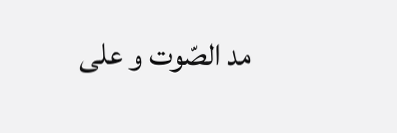مد الصّوت و على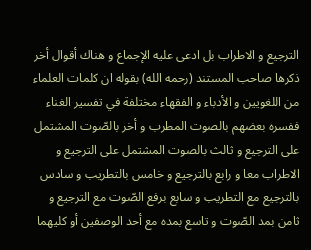الترجيع و الاطراب بل ادعى عليه الإجماع و هناك أقوال أخر ذكرها صاحب المستند (رحمه الله) بقوله ان كلمات العلماء من اللغويين و الأدباء و الفقهاء مختلفة في تفسير الغناء ففسره بعضهم بالصوت المطرب و أخر بالصّوت المشتمل على الترجيع و ثالث بالصوت المشتمل على الترجيع و الاطراب معا و رابع بالترجيع و خامس بالتطريب و سادس بالترجيع مع التطريب و سابع برفع الصّوت مع الترجيع و ثامن بمد الصّوت و تاسع بمده مع أحد الوصفين أو كليهما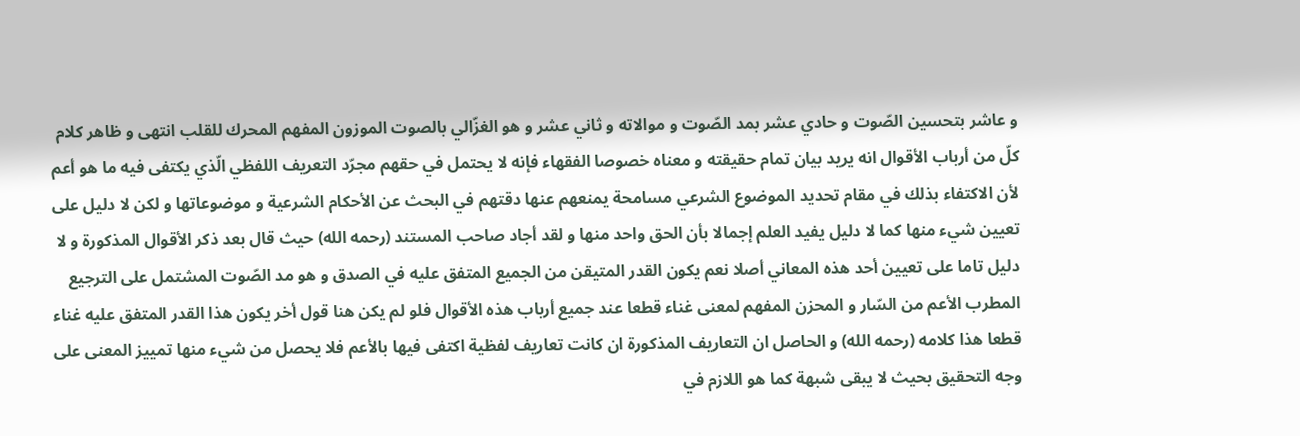و عاشر بتحسين الصّوت و حادي عشر بمد الصّوت و موالاته و ثاني عشر و هو الغزّالي بالصوت الموزون المفهم المحرك للقلب انتهى و ظاهر كلام كلّ من أرباب الأقوال انه يريد بيان تمام حقيقته و معناه خصوصا الفقهاء فإنه لا يحتمل في حقهم مجرّد التعريف اللفظي الّذي يكتفى فيه ما هو أعم لأن الاكتفاء بذلك في مقام تحديد الموضوع الشرعي مسامحة يمنعهم عنها دقتهم في البحث عن الأحكام الشرعية و موضوعاتها و لكن لا دليل على تعيين شيء منها كما لا دليل يفيد العلم إجمالا بأن الحق واحد منها و لقد أجاد صاحب المستند (رحمه الله) حيث قال بعد ذكر الأقوال المذكورة و لا دليل تاما على تعيين أحد هذه المعاني أصلا نعم يكون القدر المتيقن من الجميع المتفق عليه في الصدق و هو مد الصّوت المشتمل على الترجيع المطرب الأعم من السّار و المحزن المفهم لمعنى غناء قطعا عند جميع أرباب هذه الأقوال فلو لم يكن هنا قول أخر يكون هذا القدر المتفق عليه غناء قطعا هذا كلامه (رحمه الله) و الحاصل ان التعاريف المذكورة ان كانت تعاريف لفظية اكتفى فيها بالأعم فلا يحصل من شيء منها تمييز المعنى على وجه التحقيق بحيث لا يبقى شبهة كما هو اللازم في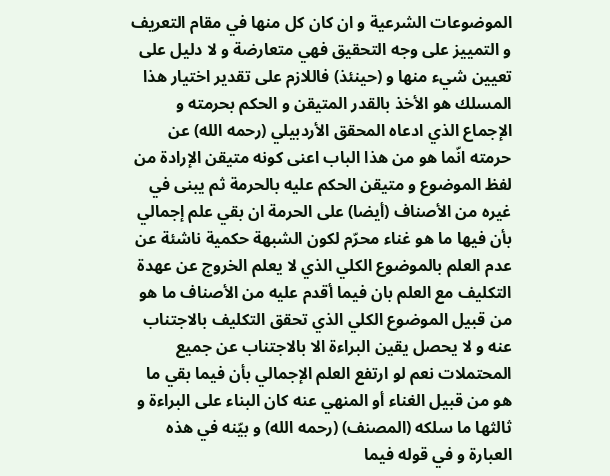الموضوعات الشرعية و ان كان كل منها في مقام التعريف و التمييز على وجه التحقيق فهي متعارضة و لا دليل على تعيين شيء منها و (حينئذ) فاللازم على تقدير اختيار هذا المسلك هو الأخذ بالقدر المتيقن و الحكم بحرمته و الإجماع الذي ادعاه المحقق الأردبيلي (رحمه الله) عن حرمته انّما هو من هذا الباب اعنى كونه متيقن الإرادة من لفظ الموضوع و متيقن الحكم عليه بالحرمة ثم يبنى في غيره من الأصناف (أيضا) على الحرمة ان بقي علم إجمالي بأن فيها ما هو غناء محرّم لكون الشبهة حكمية ناشئة عن عدم العلم بالموضوع الكلي الذي لا يعلم الخروج عن عهدة التكليف مع العلم بان فيما أقدم عليه من الأصناف ما هو من قبيل الموضوع الكلي الذي تحقق التكليف بالاجتناب عنه و لا يحصل يقين البراءة الا بالاجتناب عن جميع المحتملات نعم لو ارتفع العلم الإجمالي بأن فيما بقي ما هو من قبيل الغناء أو المنهي عنه كان البناء على البراءة و ثالثها ما سلكه (المصنف) (رحمه الله) و بيّنه في هذه العبارة و في قوله فيما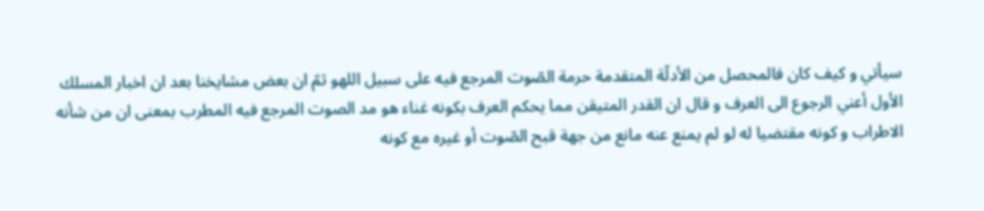سيأتي و كيف كان فالمحصل من الأدلّة المتقدمة حرمة الصّوت المرجع فيه على سبيل اللهو ثمّ ان بعض مشايخنا بعد ان اخبار المسلك الأول أعني الرجوع الى العرف و قال ان القدر المتيقن مما يحكم العرف بكونه غناء هو مد الصوت المرجع فيه المطرب بمعنى ان من شأنه الاطراب و كونه مقتضيا له لو لم يمنع عنه مانع من جهة قبح الصّوت أو غيره مع كونه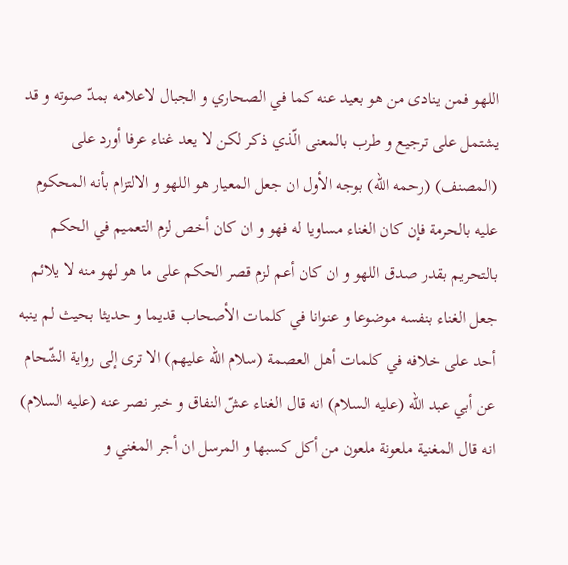اللهو فمن ينادى من هو بعيد عنه كما في الصحاري و الجبال لاعلامه بمدّ صوته و قد يشتمل على ترجيع و طرب بالمعنى الّذي ذكر لكن لا يعد غناء عرفا أورد على (المصنف) (رحمه الله) بوجه الأول ان جعل المعيار هو اللهو و الالتزام بأنه المحكوم عليه بالحرمة فإن كان الغناء مساويا له فهو و ان كان أخص لزم التعميم في الحكم بالتحريم بقدر صدق اللهو و ان كان أعم لزم قصر الحكم على ما هو لهو منه لا يلائم جعل الغناء بنفسه موضوعا و عنوانا في كلمات الأصحاب قديما و حديثا بحيث لم ينبه أحد على خلافه في كلمات أهل العصمة (سلام اللّه عليهم) الا ترى إلى رواية الشّحام عن أبي عبد اللّه (عليه السلام) انه قال الغناء عشّ النفاق و خبر نصر عنه (عليه السلام) انه قال المغنية ملعونة ملعون من أكل كسبها و المرسل ان أجر المغني و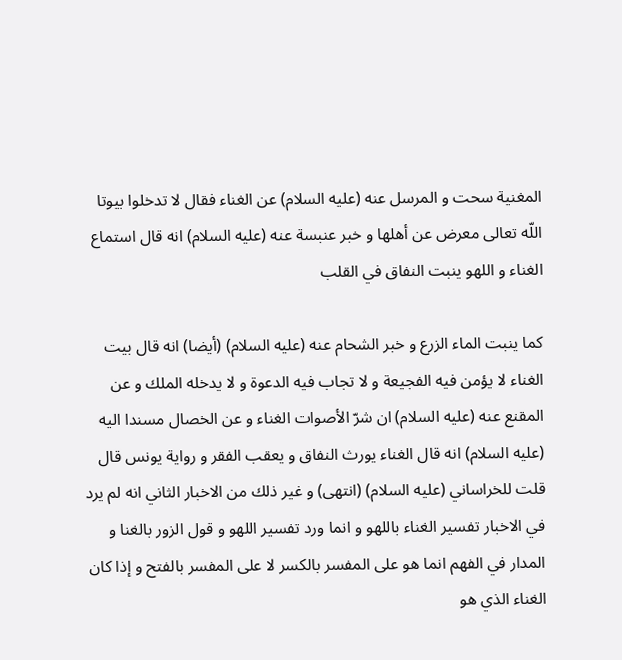المغنية سحت و المرسل عنه (عليه السلام) عن الغناء فقال لا تدخلوا بيوتا اللّه تعالى معرض عن أهلها و خبر عنبسة عنه (عليه السلام) انه قال استماع الغناء و اللهو ينبت النفاق في القلب

كما ينبت الماء الزرع و خبر الشحام عنه (عليه السلام) (أيضا) انه قال بيت الغناء لا يؤمن فيه الفجيعة و لا تجاب فيه الدعوة و لا يدخله الملك و عن المقنع عنه (عليه السلام) ان شرّ الأصوات الغناء و عن الخصال مسندا اليه (عليه السلام) انه قال الغناء يورث النفاق و يعقب الفقر و رواية يونس قال قلت للخراساني (عليه السلام) (انتهى) و غير ذلك من الاخبار الثاني انه لم يرد في الاخبار تفسير الغناء باللهو و انما ورد تفسير اللهو و قول الزور بالغنا و المدار في الفهم انما هو على المفسر بالكسر لا على المفسر بالفتح و إذا كان الغناء الذي هو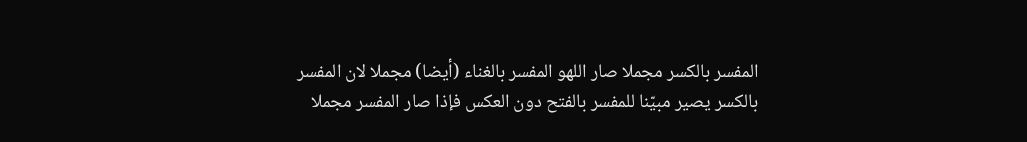المفسر بالكسر مجملا صار اللهو المفسر بالغناء (أيضا) مجملا لان المفسر بالكسر يصير مبيّنا للمفسر بالفتح دون العكس فإذا صار المفسر مجملا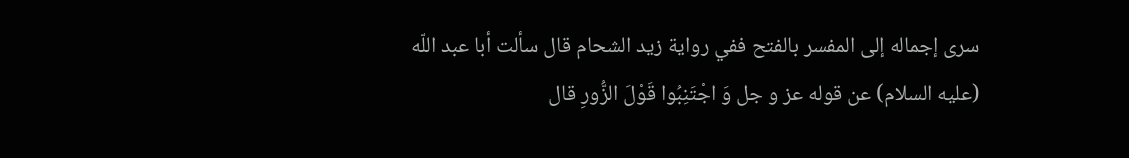سرى إجماله إلى المفسر بالفتح ففي رواية زيد الشحام قال سألت أبا عبد اللّه (عليه السلام) عن قوله عز و جل وَ اجْتَنِبُوا قَوْلَ الزُّورِ قال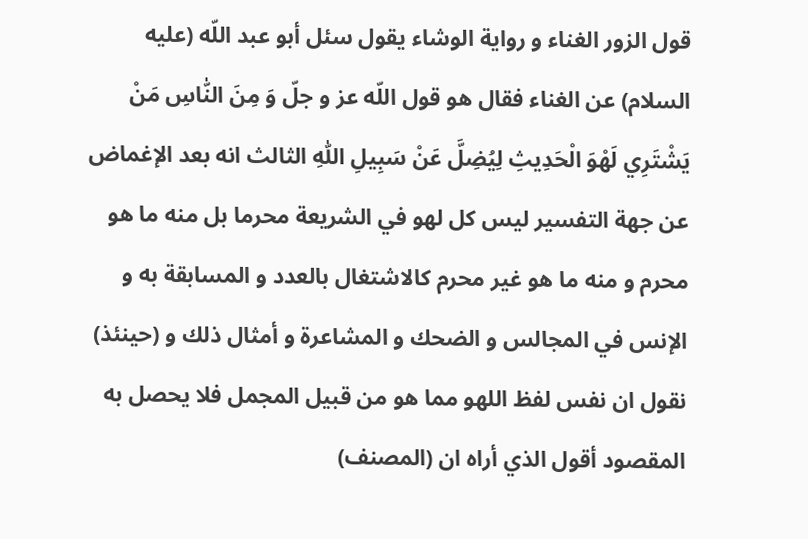قول الزور الغناء و رواية الوشاء يقول سئل أبو عبد اللّه (عليه السلام) عن الغناء فقال هو قول اللّه عز و جلّ وَ مِنَ النّٰاسِ مَنْ يَشْتَرِي لَهْوَ الْحَدِيثِ لِيُضِلَّ عَنْ سَبِيلِ اللّٰهِ الثالث انه بعد الإغماض عن جهة التفسير ليس كل لهو في الشريعة محرما بل منه ما هو محرم و منه ما هو غير محرم كالاشتغال بالعدد و المسابقة به و الإنس في المجالس و الضحك و المشاعرة و أمثال ذلك و (حينئذ) نقول ان نفس لفظ اللهو مما هو من قبيل المجمل فلا يحصل به المقصود أقول الذي أراه ان (المصنف)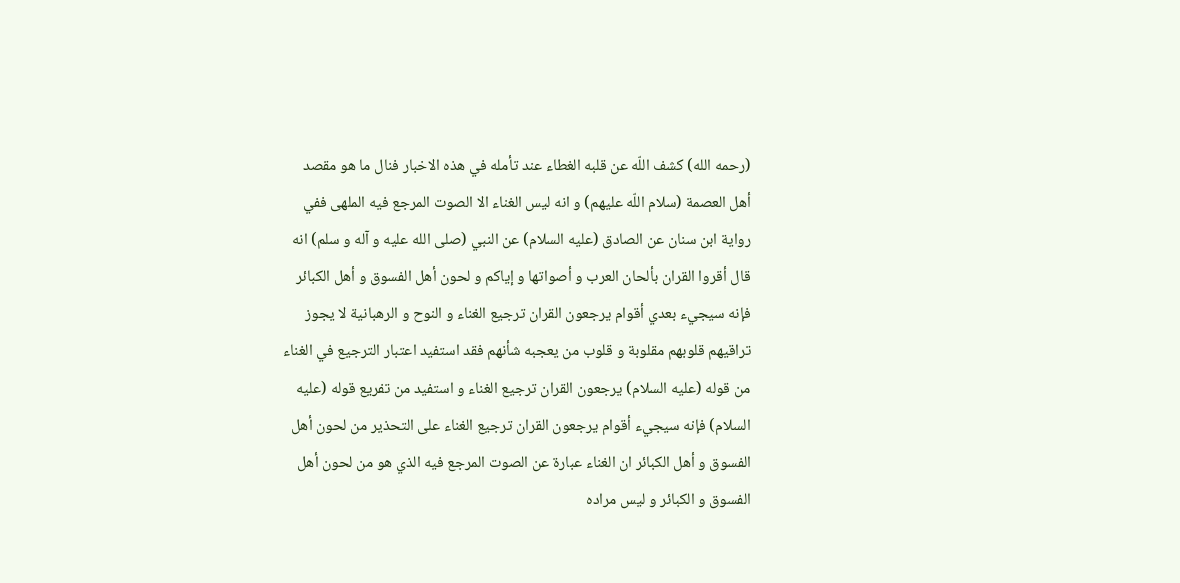(رحمه الله) كشف اللّه عن قلبه الغطاء عند تأمله في هذه الاخبار فنال ما هو مقصد أهل العصمة (سلام اللّه عليهم) و انه ليس الغناء الا الصوت المرجع فيه الملهى ففي رواية ابن سنان عن الصادق (عليه السلام) عن النبي (صلى الله عليه و آله و سلم) انه قال أقروا القران بألحان العرب و أصواتها و إياكم و لحون أهل الفسوق و أهل الكبائر فإنه سيجيء بعدي أقوام يرجعون القران ترجيع الغناء و النوح و الرهبانية لا يجوز تراقيهم قلوبهم مقلوبة و قلوب من يعجبه شأنهم فقد استفيد اعتبار الترجيع في الغناء من قوله (عليه السلام) يرجعون القران ترجيع الغناء و استفيد من تفريع قوله (عليه السلام) فإنه سيجيء أقوام يرجعون القران ترجيع الغناء على التحذير من لحون أهل الفسوق و أهل الكبائر ان الغناء عبارة عن الصوت المرجع فيه الذي هو من لحون أهل الفسوق و الكبائر و ليس مراده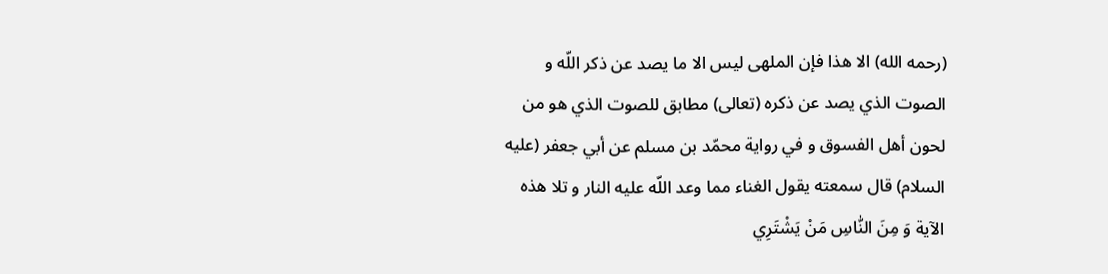(رحمه الله) الا هذا فإن الملهى ليس الا ما يصد عن ذكر اللّه و الصوت الذي يصد عن ذكره (تعالى) مطابق للصوت الذي هو من لحون أهل الفسوق و في رواية محمّد بن مسلم عن أبي جعفر (عليه السلام) قال سمعته يقول الغناء مما وعد اللّه عليه النار و تلا هذه الآية وَ مِنَ النّٰاسِ مَنْ يَشْتَرِي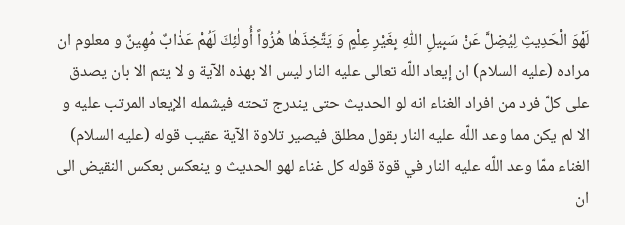لَهْوَ الْحَدِيثِ لِيُضِلَّ عَنْ سَبِيلِ اللّٰهِ بِغَيْرِ عِلْمٍ وَ يَتَّخِذَهٰا هُزُواً أُولٰئِكَ لَهُمْ عَذٰابٌ مُهِينٌ و معلوم ان مراده (عليه السلام) ان إيعاد اللّه تعالى عليه النار ليس الا بهذه الآية و لا يتم الا بان يصدق على كلّ فرد من افراد الغناء انه لو الحديث حتى يندرج تحته فيشمله الإيعاد المرتب عليه و الا لم يكن مما وعد اللّه عليه النار بقول مطلق فيصير تلاوة الآية عقيب قوله (عليه السلام) الغناء ممّا وعد اللّه عليه النار في قوة قوله كل غناء لهو الحديث و ينعكس بعكس النقيض الى ان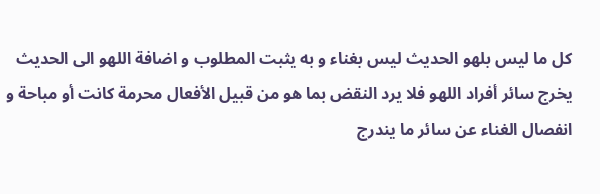كل ما ليس بلهو الحديث ليس بغناء و به يثبت المطلوب و اضافة اللهو الى الحديث يخرج سائر أفراد اللهو فلا يرد النقض بما هو من قبيل الأفعال محرمة كانت أو مباحة و انفصال الغناء عن سائر ما يندرج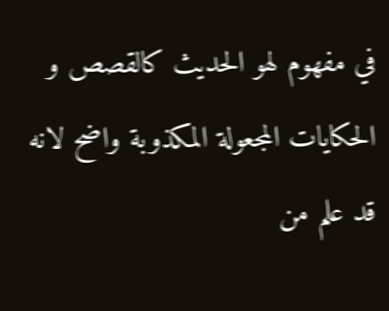في مفهوم لهو الحديث كالقصص و الحكايات المجعولة المكذوبة واضح لانه قد علم من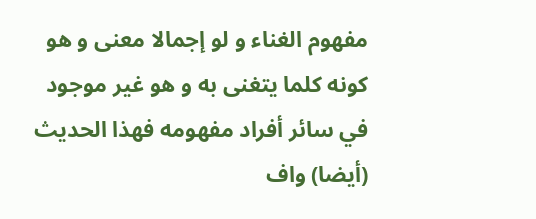مفهوم الغناء و لو إجمالا معنى و هو كونه كلما يتغنى به و هو غير موجود في سائر أفراد مفهومه فهذا الحديث (أيضا) واف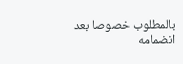بالمطلوب خصوصا بعد انضمامه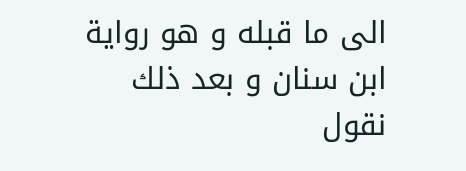الى ما قبله و هو رواية ابن سنان و بعد ذلك نقول